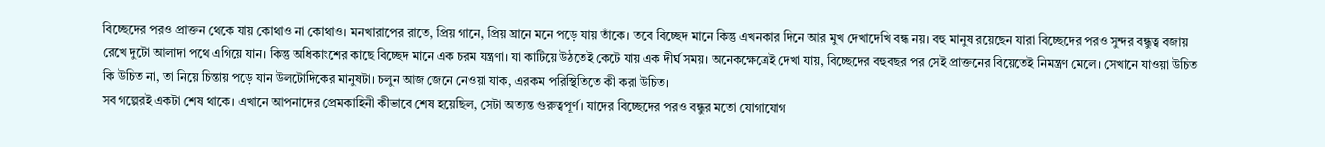বিচ্ছেদের পরও প্রাক্তন থেকে যায় কোথাও না কোথাও। মনখারাপের রাতে, প্রিয় গানে, প্রিয় ঘ্রানে মনে পড়ে যায় তাঁকে। তবে বিচ্ছেদ মানে কিন্তু এখনকার দিনে আর মুখ দেখাদেখি বন্ধ নয়। বহু মানুষ রয়েছেন যারা বিচ্ছেদের পরও সুন্দর বন্ধুত্ব বজায় রেখে দুটো আলাদা পথে এগিয়ে যান। কিন্তু অধিকাংশের কাছে বিচ্ছেদ মানে এক চরম যন্ত্রণা। যা কাটিয়ে উঠতেই কেটে যায় এক দীর্ঘ সময়। অনেকক্ষেত্রেই দেখা যায়, বিচ্ছেদের বহুবছর পর সেই প্রাক্তনের বিয়েতেই নিমন্ত্রণ মেলে। সেখানে যাওয়া উচিত কি উচিত না, তা নিয়ে চিন্তায় পড়ে যান উলটোদিকের মানুষটা। চলুন আজ জেনে নেওয়া যাক, এরকম পরিস্থিতিতে কী করা উচিত।
সব গল্পেরই একটা শেষ থাকে। এখানে আপনাদের প্রেমকাহিনী কীভাবে শেষ হয়েছিল, সেটা অত্যন্ত গুরুত্বপূর্ণ। যাদের বিচ্ছেদের পরও বন্ধুর মতো যোগাযোগ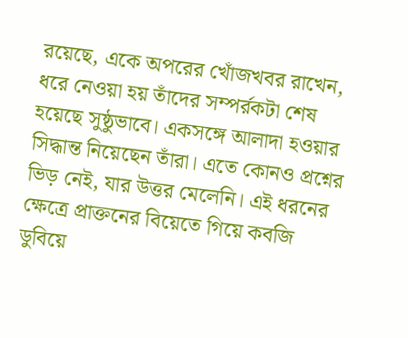রয়েছে, একে অপরের খোঁজখবর রাখেন, ধরে নেওয়া হয় তাঁদের সম্পর্রকটা শেষ হয়েছে সুষ্ঠুভাবে। একসঙ্গে আলাদা হওয়ার সিদ্ধান্ত নিয়েছেন তাঁরা। এতে কোনও প্রশ্নের ভিড় নেই, যার উত্তর মেলেনি। এই ধরনের ক্ষেত্রে প্রাক্তনের বিয়েতে গিয়ে কবজি ডুবিয়ে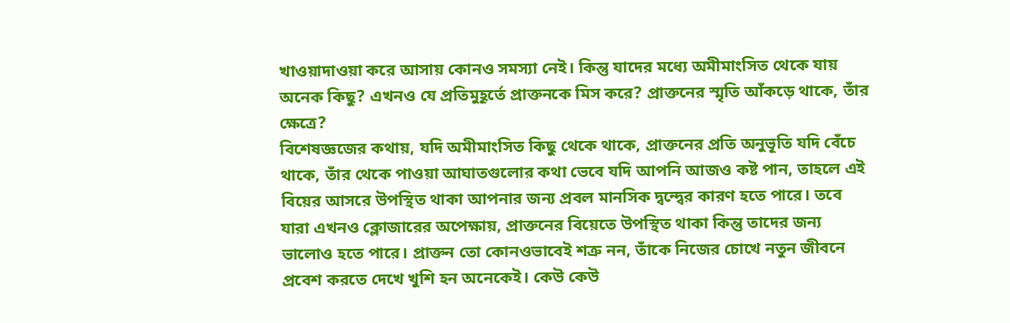খাওয়াদাওয়া করে আসায় কোনও সমস্যা নেই। কিন্তু যাদের মধ্যে অমীমাংসিত থেকে যায় অনেক কিছু? এখনও যে প্রতিমুহূর্তে প্রাক্তনকে মিস করে? প্রাক্তনের স্মৃতি আঁকড়ে থাকে, তাঁর ক্ষেত্রে?
বিশেষজ্ঞজের কথায়, যদি অমীমাংসিত কিছু থেকে থাকে, প্রাক্তনের প্রতি অনুভূতি যদি বেঁচে থাকে, তাঁর থেকে পাওয়া আঘাতগুলোর কথা ভেবে যদি আপনি আজও কষ্ট পান, তাহলে এই বিয়ের আসরে উপস্থিত থাকা আপনার জন্য প্রবল মানসিক দ্বন্দ্বের কারণ হতে পারে। তবে যারা এখনও ক্লোজারের অপেক্ষায়, প্রাক্তনের বিয়েতে উপস্থিত থাকা কিন্তু তাদের জন্য ভালোও হতে পারে। প্রাক্তন তো কোনওভাবেই শত্রু নন, তাঁকে নিজের চোখে নতুন জীবনে প্রবেশ করতে দেখে খুশি হন অনেকেই। কেউ কেউ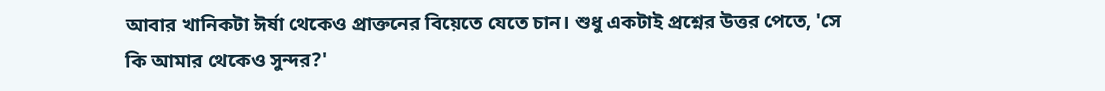আবার খানিকটা ঈর্ষা থেকেও প্রাক্তনের বিয়েতে যেতে চান। শুধু একটাই প্রশ্নের উত্তর পেতে, 'সে কি আমার থেকেও সুন্দর?'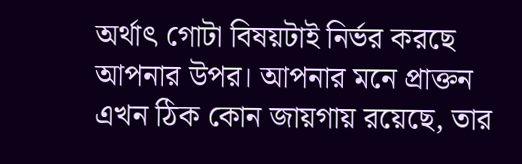অর্থাৎ গোটা বিষয়টাই নির্ভর করছে আপনার উপর। আপনার মনে প্রাক্তন এখন ঠিক কোন জায়গায় রয়েছে, তার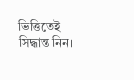ভিত্তিতেই সিদ্ধান্ত নিন।